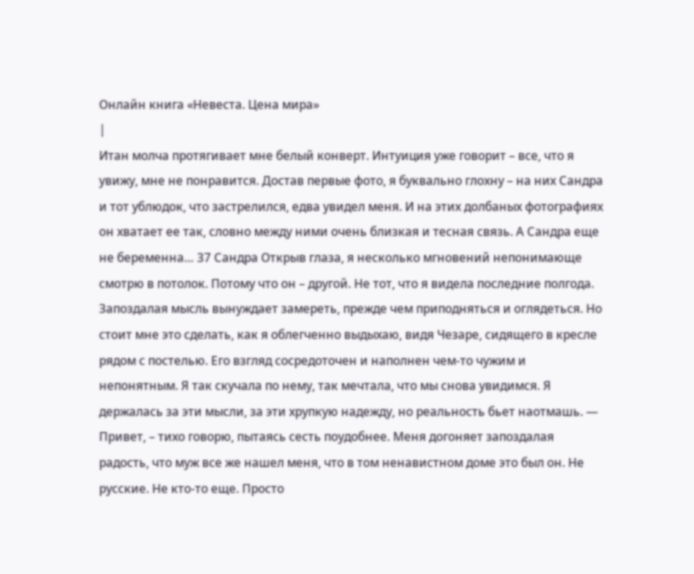Онлайн книга «Невеста. Цена мира»
|
Итан молча протягивает мне белый конверт. Интуиция уже говорит – все, что я увижу, мне не понравится. Достав первые фото, я буквально глохну – на них Сандра и тот ублюдок, что застрелился, едва увидел меня. И на этих долбаных фотографиях он хватает ее так, словно между ними очень близкая и тесная связь. А Сандра еще не беременна… 37 Сандра Открыв глаза, я несколько мгновений непонимающе смотрю в потолок. Потому что он – другой. Не тот, что я видела последние полгода. Запоздалая мысль вынуждает замереть, прежде чем приподняться и оглядеться. Но стоит мне это сделать, как я облегченно выдыхаю, видя Чезаре, сидящего в кресле рядом с постелью. Его взгляд сосредоточен и наполнен чем-то чужим и непонятным. Я так скучала по нему, так мечтала, что мы снова увидимся. Я держалась за эти мысли, за эти хрупкую надежду, но реальность бьет наотмашь. — Привет, – тихо говорю, пытаясь сесть поудобнее. Меня догоняет запоздалая радость, что муж все же нашел меня, что в том ненавистном доме это был он. Не русские. Не кто-то еще. Просто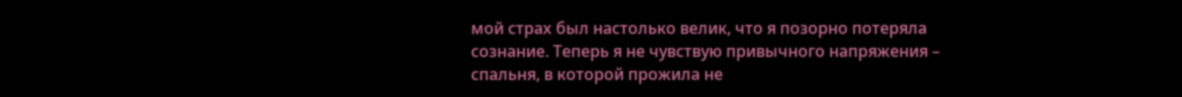мой страх был настолько велик, что я позорно потеряла сознание. Теперь я не чувствую привычного напряжения – спальня, в которой прожила не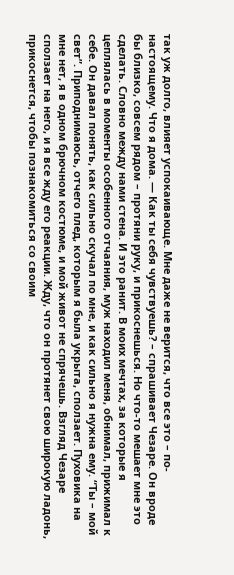так уж долго, влияет успокаивающе. Мне даже не верится, что все это – по-настоящему. Что я дома. — Как ты себя чувствуешь? – спрашивает Чезаре. Он вроде бы близко, совсем рядом – протяни руку, и прикоснешься. Но что-то мешает мне это сделать. Словно между нами стена. И это ранит. В моих мечтах, за которые я цеплялась в моменты особенного отчаяния, муж находил меня, обнимал, прижимал к себе. Он давал понять, как сильно скучал по мне, и как сильно я нужна ему. “Ты – мой свет”. Приподнимаюсь, отчего плед, которым я была укрыта, сползает. Пуховика на мне нет, я в одном брючном костюме, и мой живот не спрячешь. Взгляд Чезаре сползает на него, и я все жду его реакции. Жду, что он протянет свою широкую ладонь, прикоснется, чтобы познакомиться со своим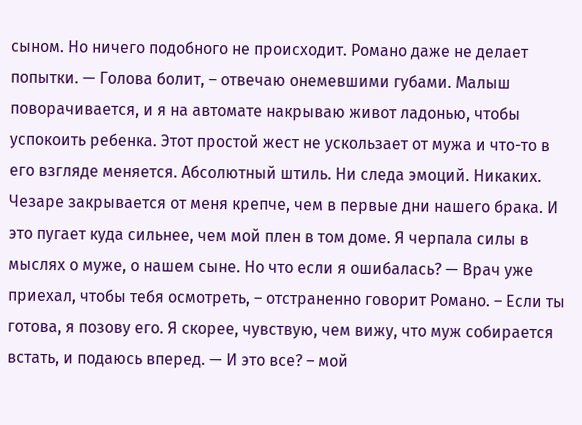сыном. Но ничего подобного не происходит. Романо даже не делает попытки. — Голова болит, – отвечаю онемевшими губами. Малыш поворачивается, и я на автомате накрываю живот ладонью, чтобы успокоить ребенка. Этот простой жест не ускользает от мужа и что-то в его взгляде меняется. Абсолютный штиль. Ни следа эмоций. Никаких. Чезаре закрывается от меня крепче, чем в первые дни нашего брака. И это пугает куда сильнее, чем мой плен в том доме. Я черпала силы в мыслях о муже, о нашем сыне. Но что если я ошибалась? — Врач уже приехал, чтобы тебя осмотреть, – отстраненно говорит Романо. – Если ты готова, я позову его. Я скорее, чувствую, чем вижу, что муж собирается встать, и подаюсь вперед. — И это все? – мой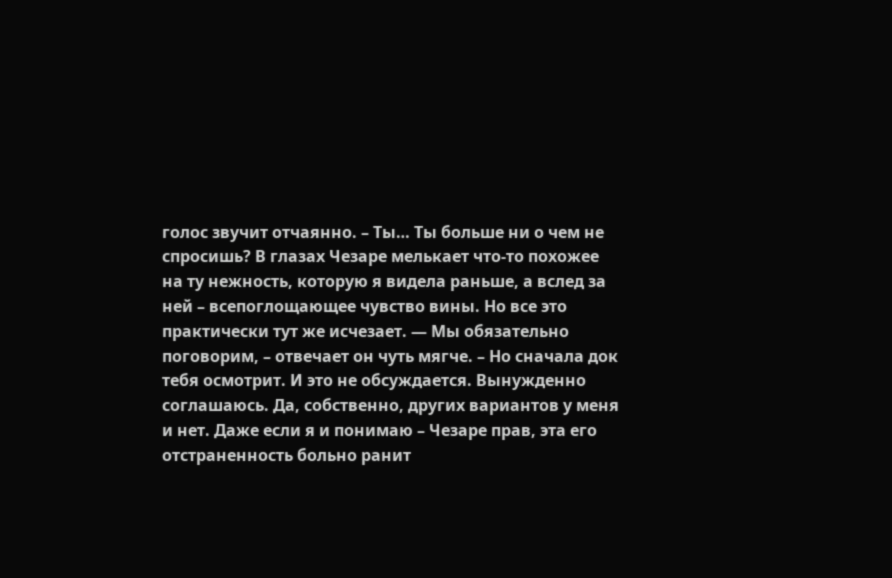голос звучит отчаянно. – Ты… Ты больше ни о чем не спросишь? В глазах Чезаре мелькает что-то похожее на ту нежность, которую я видела раньше, а вслед за ней – всепоглощающее чувство вины. Но все это практически тут же исчезает. — Мы обязательно поговорим, – отвечает он чуть мягче. – Но сначала док тебя осмотрит. И это не обсуждается. Вынужденно соглашаюсь. Да, собственно, других вариантов у меня и нет. Даже если я и понимаю – Чезаре прав, эта его отстраненность больно ранит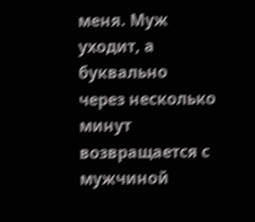меня. Муж уходит, а буквально через несколько минут возвращается с мужчиной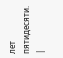лет пятидесяти. |